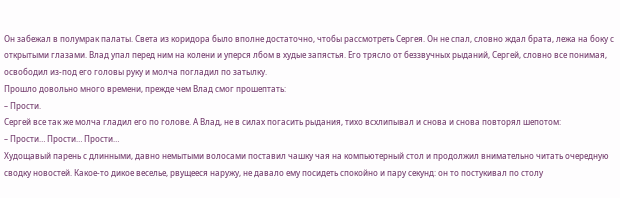Он забежал в полумрак палаты. Света из коридора было вполне достаточно, чтобы рассмотреть Сергея. Он не спал, словно ждал брата, лежа на боку с открытыми глазами. Влад упал перед ним на колени и уперся лбом в худые запястья. Его трясло от беззвучных рыданий, Сергей, словно все понимая, освободил из-под его головы руку и молча погладил по затылку.
Прошло довольно много времени, прежде чем Влад смог прошептать:
– Прости.
Сергей все так же молча гладил его по голове. А Влад, не в силах погасить рыдания, тихо всхлипывал и снова и снова повторял шепотом:
– Прости… Прости… Прости…
Худощавый парень с длинными, давно немытыми волосами поставил чашку чая на компьютерный стол и продолжил внимательно читать очередную сводку новостей. Какое-то дикое веселье, рвущееся наружу, не давало ему посидеть спокойно и пару секунд: он то постукивал по столу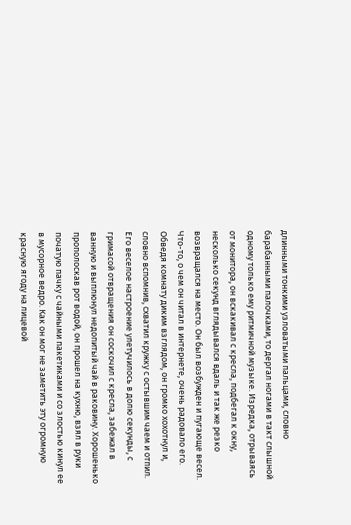длинными тонкими узловатыми пальцами, словно барабанными палочками, то дергал ногами в такт слышной одному только ему ритмичной музыке. Изредка, отрываясь от монитора, он вскакивал с кресла, подбегал к окну, несколько секунд вглядывался вдаль и так же резко возвращался на место. Он был возбужден и пугающе весел. Что-то, о чем он читал в интернете, очень радовало его.
Обведя комнату диким взглядом, он громко хохотнул и, словно вспомнив, схватил кружку с остывшим чаем и отпил. Его веселое настроение улетучилось в долю секунды, с гримасой отвращения он соскочил с кресла, забежал в ванную и выплюнул недопитый чай в раковину. Хорошенько прополоскав рот водой, он прошел на кухню, взял в руки початую пачку с чайными пакетиками и со злостью кинул ее в мусорное ведро. Как он мог не заметить эту огромную красную ягоду на лицевой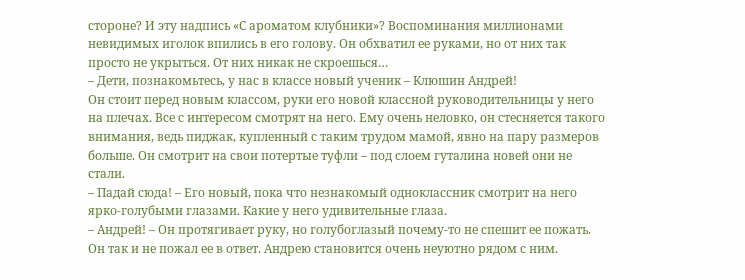стороне? И эту надпись «С ароматом клубники»? Воспоминания миллионами невидимых иголок впились в его голову. Он обхватил ее руками, но от них так просто не укрыться. От них никак не скроешься…
– Дети, познакомьтесь, у нас в классе новый ученик – Клюшин Андрей!
Он стоит перед новым классом, руки его новой классной руководительницы у него на плечах. Все с интересом смотрят на него. Ему очень неловко, он стесняется такого внимания, ведь пиджак, купленный с таким трудом мамой, явно на пару размеров больше. Он смотрит на свои потертые туфли – под слоем гуталина новей они не стали.
– Падай сюда! – Его новый, пока что незнакомый одноклассник смотрит на него ярко-голубыми глазами. Какие у него удивительные глаза.
– Андрей! – Он протягивает руку, но голубоглазый почему-то не спешит ее пожать.
Он так и не пожал ее в ответ. Андрею становится очень неуютно рядом с ним.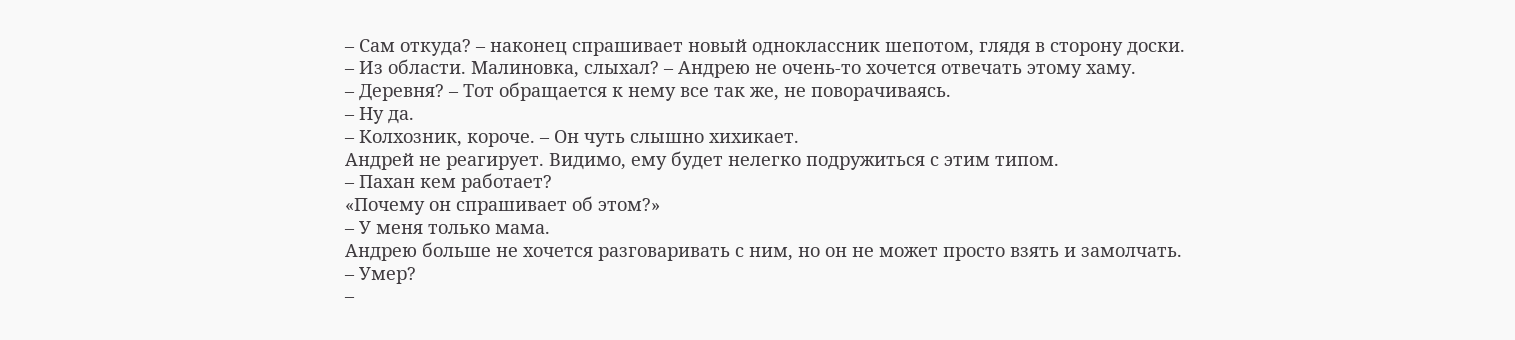– Сам откуда? – наконец спрашивает новый одноклассник шепотом, глядя в сторону доски.
– Из области. Малиновка, слыхал? – Андрею не очень-то хочется отвечать этому хаму.
– Деревня? – Тот обращается к нему все так же, не поворачиваясь.
– Ну да.
– Колхозник, короче. – Он чуть слышно хихикает.
Андрей не реагирует. Видимо, ему будет нелегко подружиться с этим типом.
– Пахан кем работает?
«Почему он спрашивает об этом?»
– У меня только мама.
Андрею больше не хочется разговаривать с ним, но он не может просто взять и замолчать.
– Умер?
–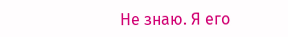Не знаю. Я его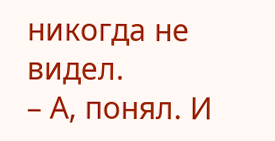никогда не видел.
– А, понял. И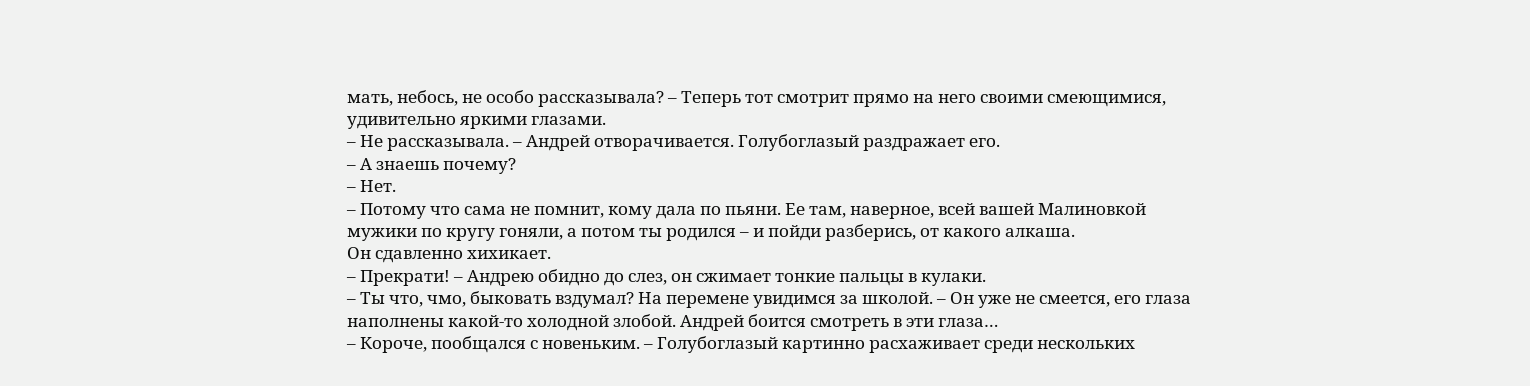мать, небось, не особо рассказывала? – Теперь тот смотрит прямо на него своими смеющимися, удивительно яркими глазами.
– Не рассказывала. – Андрей отворачивается. Голубоглазый раздражает его.
– А знаешь почему?
– Нет.
– Потому что сама не помнит, кому дала по пьяни. Ее там, наверное, всей вашей Малиновкой мужики по кругу гоняли, а потом ты родился – и пойди разберись, от какого алкаша.
Он сдавленно хихикает.
– Прекрати! – Андрею обидно до слез, он сжимает тонкие пальцы в кулаки.
– Ты что, чмо, быковать вздумал? На перемене увидимся за школой. – Он уже не смеется, его глаза наполнены какой-то холодной злобой. Андрей боится смотреть в эти глаза…
– Короче, пообщался с новеньким. – Голубоглазый картинно расхаживает среди нескольких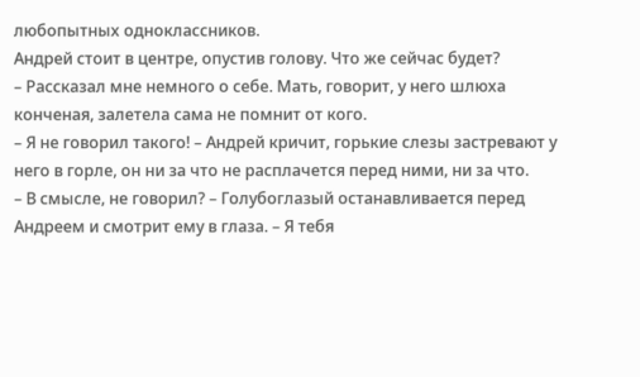любопытных одноклассников.
Андрей стоит в центре, опустив голову. Что же сейчас будет?
– Рассказал мне немного о себе. Мать, говорит, у него шлюха конченая, залетела сама не помнит от кого.
– Я не говорил такого! – Андрей кричит, горькие слезы застревают у него в горле, он ни за что не расплачется перед ними, ни за что.
– В смысле, не говорил? – Голубоглазый останавливается перед Андреем и смотрит ему в глаза. – Я тебя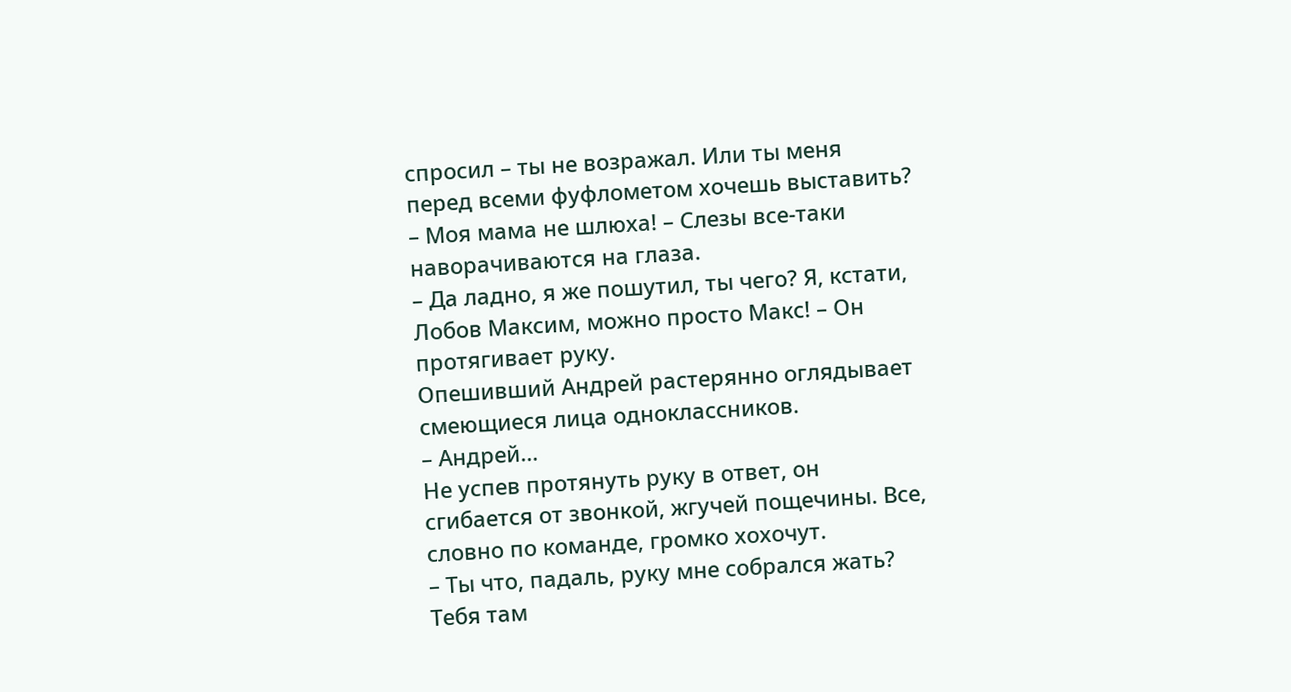спросил – ты не возражал. Или ты меня перед всеми фуфлометом хочешь выставить?
– Моя мама не шлюха! – Слезы все-таки наворачиваются на глаза.
– Да ладно, я же пошутил, ты чего? Я, кстати, Лобов Максим, можно просто Макс! – Он протягивает руку.
Опешивший Андрей растерянно оглядывает смеющиеся лица одноклассников.
– Андрей…
Не успев протянуть руку в ответ, он сгибается от звонкой, жгучей пощечины. Все, словно по команде, громко хохочут.
– Ты что, падаль, руку мне собрался жать? Тебя там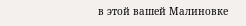в этой вашей Малиновке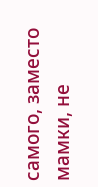самого, заместо мамки, не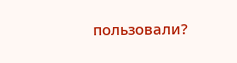пользовали?